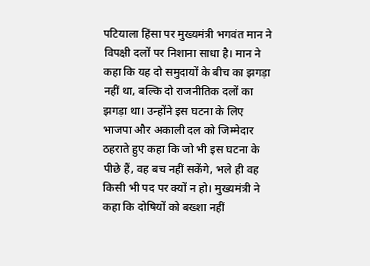पटियाला हिंसा पर मुख्यमंत्री भगवंत मान ने विपक्षी दलों पर निशाना साधा है। मान ने कहा कि यह दो समुदायों के बीच का झगड़ा नहीं था, बल्कि दो राजनीतिक दलों का झगड़ा था। उन्होंने इस घटना के लिए भाजपा और अकाली दल को जिम्मेदार ठहराते हुए कहा कि जो भी इस घटना के पीछे हैं, वह बच नहीं सकेंगे, भले ही वह किसी भी पद पर क्यों न हो। मुख्यमंत्री ने कहा कि दोषियों को बख्शा नहीं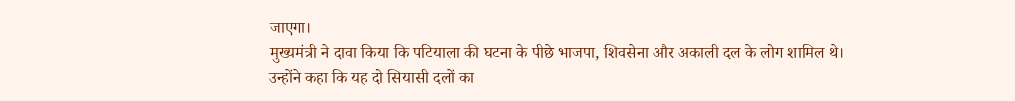जाएगा।
मुख्यमंत्री ने दावा किया कि पटियाला की घटना के पीछे भाजपा, शिवसेना और अकाली दल के लोग शामिल थे। उन्होंने कहा कि यह दो सियासी दलों का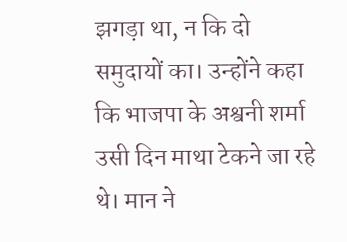झगड़ा था, न कि दो समुदायों का। उन्होंने कहा कि भाजपा के अश्वनी शर्मा उसी दिन माथा टेकने जा रहे थे। मान ने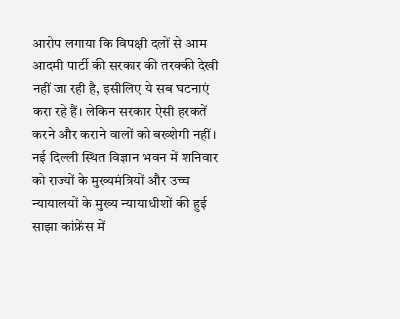आरोप लगाया कि विपक्षी दलों से आम आदमी पार्टी की सरकार की तरक्की देखी नहीं जा रही है, इसीलिए ये सब घटनाएं करा रहे हैं। लेकिन सरकार ऐसी हरकतें करने और कराने वालों को बख्शेगी नहीं।
नई दिल्ली स्थित विज्ञान भवन में शनिवार को राज्यों के मुख्यमंत्रियों और उच्च न्यायालयों के मुख्य न्यायाधीशों की हुई साझा कांफ्रेंस में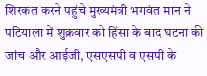शिरकत करने पहुंचे मुख्यमंत्री भगवंत मान ने पटियाला में शुक्रवार को हिंसा के बाद घटना की जांच और आईजी, एसएसपी व एसपी के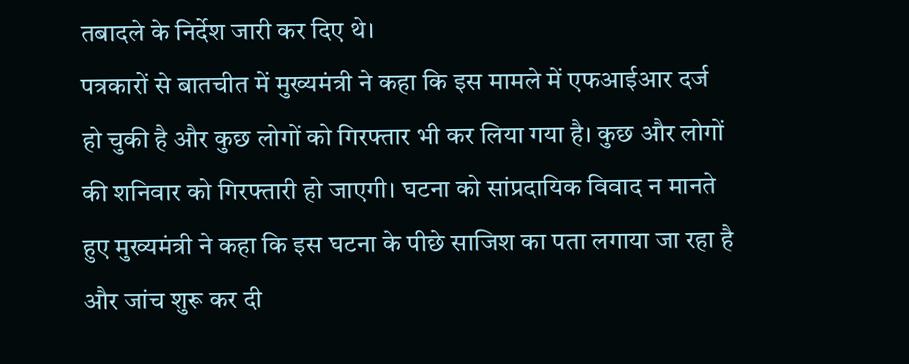तबादले के निर्देश जारी कर दिए थे।
पत्रकारों से बातचीत में मुख्यमंत्री ने कहा कि इस मामले में एफआईआर दर्ज हो चुकी है और कुछ लोगों को गिरफ्तार भी कर लिया गया है। कुछ और लोगों की शनिवार को गिरफ्तारी हो जाएगी। घटना को सांप्रदायिक विवाद न मानते हुए मुख्यमंत्री ने कहा कि इस घटना के पीछे साजिश का पता लगाया जा रहा है और जांच शुरू कर दी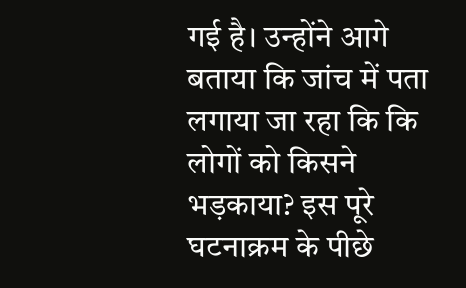गई है। उन्होंने आगे बताया कि जांच में पता लगाया जा रहा कि कि लोगों को किसने भड़काया? इस पूरे घटनाक्रम के पीछे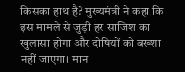किसका हाथ है? मुख्यमंत्री ने कहा कि इस मामले से जुड़ी हर साजिश का खुलासा होगा और दोषियों को बख्शा नहीं जाएगा। मान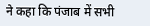ने कहा कि पंजाब में सभी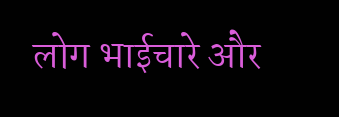लोग भाईचारे और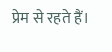प्रेम से रहते हैं।